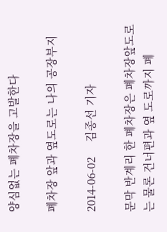양심없는 폐차장을 고발한다

폐차장 앞과 옆도로는 나의 공장부지

2014-06-02     김종선 기자

문막 반계리 한 폐차장은 폐차장앞도로는 물론 건너편과 옆 도로까지 폐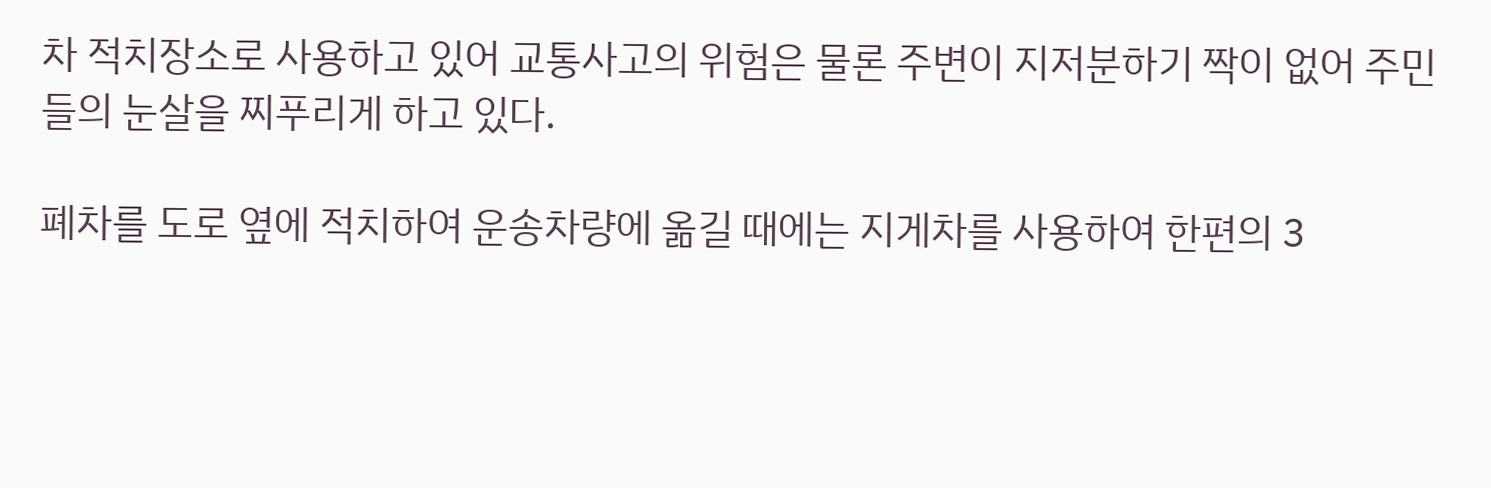차 적치장소로 사용하고 있어 교통사고의 위험은 물론 주변이 지저분하기 짝이 없어 주민들의 눈살을 찌푸리게 하고 있다.

폐차를 도로 옆에 적치하여 운송차량에 옮길 때에는 지게차를 사용하여 한편의 3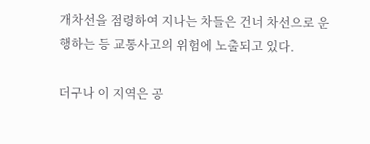개차선을 점령하여 지나는 차들은 건너 차선으로 운행하는 등 교통사고의 위험에 노출되고 있다.

더구나 이 지역은 공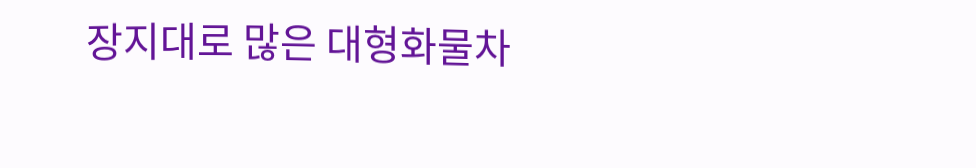장지대로 많은 대형화물차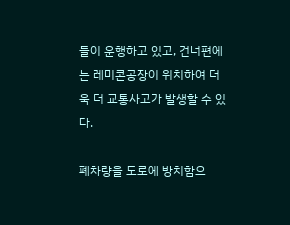들이 운행하고 있고, 건너편에는 레미콘공장이 위치하여 더욱 더 교통사고가 발생할 수 있다.

폐차량을 도로에 방치함으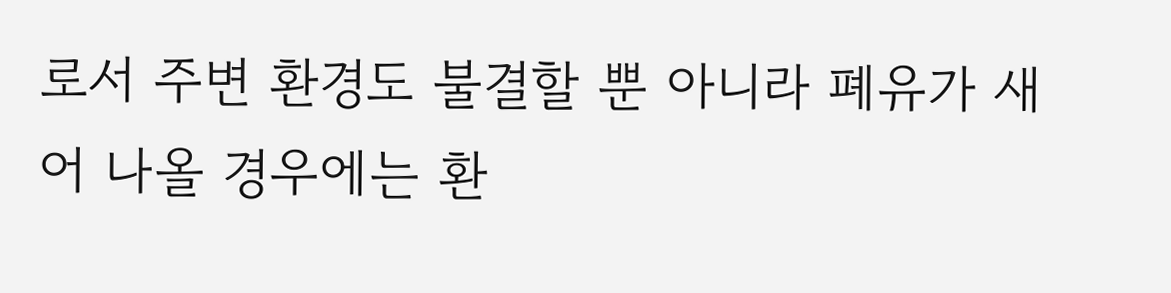로서 주변 환경도 불결할 뿐 아니라 폐유가 새어 나올 경우에는 환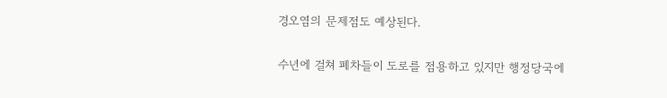경오염의 문제점도 예상된다.

수년에 걸쳐 폐차들이 도로를 점용하고 있지만 행정당국에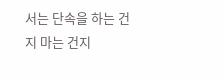서는 단속을 하는 건지 마는 건지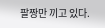팔짱만 끼고 있다.